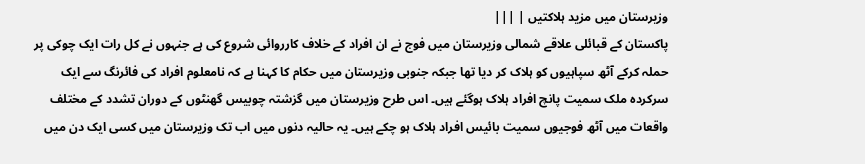وزیرستان میں مزید ہلاکتیں | |||
پاکستان کے قبائلی علاقے شمالی وزیرستان میں فوج نے ان افراد کے خلاف کارروائی شروع کی ہے جنہوں نے کل رات ایک چوکی پر حملہ کرکے آٹھ سپاہیوں کو ہلاک کر دیا تھا جبکہ جنوبی وزیرستان میں حکام کا کہنا ہے کہ نامعلوم افراد کی فائرنگ سے ایک سرکردہ ملک سمیت پانچ افراد ہلاک ہوگئے ہیں۔ اس طرح وزیرستان میں گزشتہ چوبیس گھنٹوں کے دوران تشدد کے مختلف واقعات میں آٹھ فوجیوں سمیت بائیس افراد ہلاک ہو چکے ہیں۔ یہ حالیہ دنوں میں اب تک وزیرستان میں کسی ایک دن میں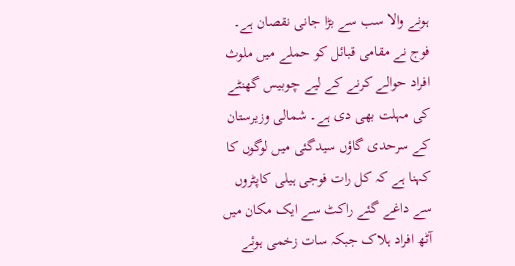ہونے والا سب سے بڑا جانی نقصان ہے۔ فوج نے مقامی قبائل کو حملے میں ملوث افراد حوالے کرنے کے لیے چوبیس گھنٹے کی مہلت بھی دی ہے۔ شمالی وزیرستان کے سرحدی گاؤں سیدگئی میں لوگوں کا کہنا ہے کہ کل رات فوجی ہیلی کاپٹروں سے داغے گئے راکٹ سے ایک مکان میں آٹھ افراد ہلاک جبکہ سات زخمی ہوئے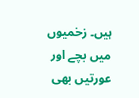ہیں۔ زخمیوں میں بچے اور عورتیں بھی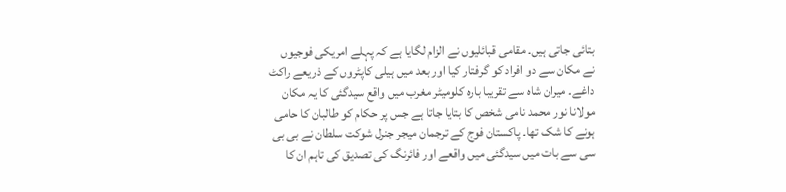بتائی جاتی ہیں۔ مقامی قبائلیوں نے الزام لگایا ہے کہ پہلے امریکی فوجیوں نے مکان سے دو افراد کو گرفتار کیا اور بعد میں ہیلی کاپٹروں کے ذریعے راکٹ داغے۔ میران شاہ سے تقریبا بارہ کلومیٹر مغرب میں واقع سیدگئی کا یہ مکان مولانا نور محمد نامی شخص کا بتایا جاتا ہے جس پر حکام کو طالبان کا حامی ہونے کا شک تھا۔ پاکستان فوج کے ترجمان میجر جنرل شوکت سلطان نے بی بی سی سے بات میں سیدگئی میں واقعے اور فائرنگ کی تصدیق کی تاہم ان کا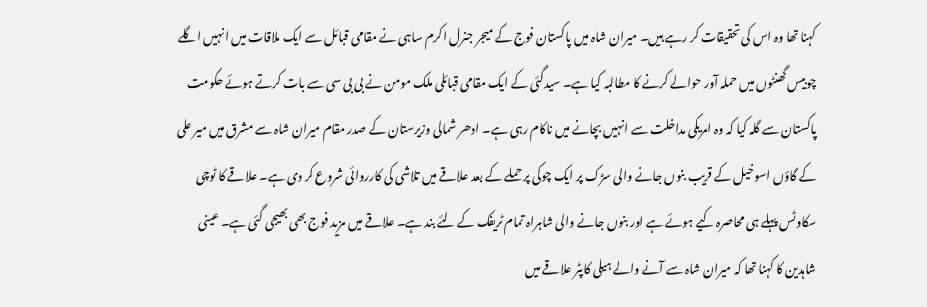کہنا تھا وہ اس کی تحقیقات کر رہے ہیں۔ میران شاہ میں پاکستان فوج کے میجر جنرل اکرم ساہی نے مقامی قبائل سے ایک ملاقات میں انہیں اگلے چوبیس گھنٹوں میں حملہ آور حوالے کرنے کا مطالبہ کیا ہے۔ سیدگئی کے ایک مقامی قبائلی ملک مومن نے بی بی سی سے بات کرتے ہوئے حکومت پاکستان سے گلہ کیا کہ وہ امریکی مداخلت سے انہیں بچانے میں ناکام رہی ہے۔ ادھر شمالی وزیرستان کے صدر مقام میران شاہ سے مشرق میں میر علی کے گاؤں اسوخیل کے قریب بنوں جانے والی سڑک پر ایک چوکی پر حملے کے بعد علاقے میں تلاشی کی کارروائی شروع کر دی ہے۔ علاقے کا ٹوچی سکاوٹس پہلے ہی محاصرہ کیے ہوئے ہے اور بنوں جانے والی شاہراہ تمام ٹریفک کے لئے بند ہے۔ علاقے میں مزید فوج بھی بھیجی گئی ہے۔ عینی شاہدین کا کہنا تھا کہ میران شاہ سے آنے والے ہیلی کاپٹر علاقے میں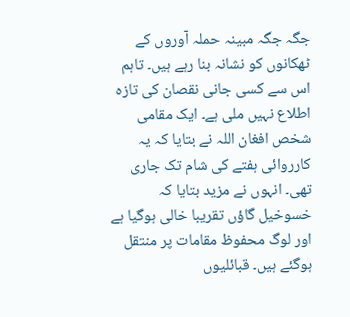جگہ جگہ مبینہ حملہ آوروں کے ٹھکانوں کو نشانہ بنا رہے ہیں۔ تاہم اس سے کسی جانی نقصان کی تازہ اطلاع نہیں ملی ہے۔ ایک مقامی شخص افغان اللہ نے بتایا کہ یہ کارروائی ہفتے کی شام تک جاری تھی۔ انہوں نے مزید بتایا کہ خسوخیل گاؤں تقریبا خالی ہوگیا ہے اور لوگ محفوظ مقامات پر منتقل ہوگئے ہیں۔ قبائلیوں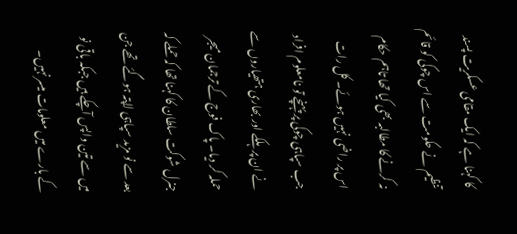کا کہنا ہے کہ ایک مقامی عسکریت پسند تنظیم نے حکومت سے اس چوکی کو قائم نہ کرنے کا مطالبہ بھی کیا تھا تاہم حکام اس پر راضی نہیں ہوئے۔ کل رات جب سپاہی چوکی پر پہنچے تو نامعلوم افراد نے ان پر ہلکے اور بھاری ہتھیاروں سے حملہ کر دیا۔ پاک فوج کے ترجمان میجر جنرل شوکت سلطان کا کہنا تھا کہ حملے کہ بعد سے نو مزید سپاہی لاپتہ ہوگئے تھے جن میں سے تین واپس آچکے ہیں جبکہ باقی نو کے بارے میں معلومات میسر نہیں۔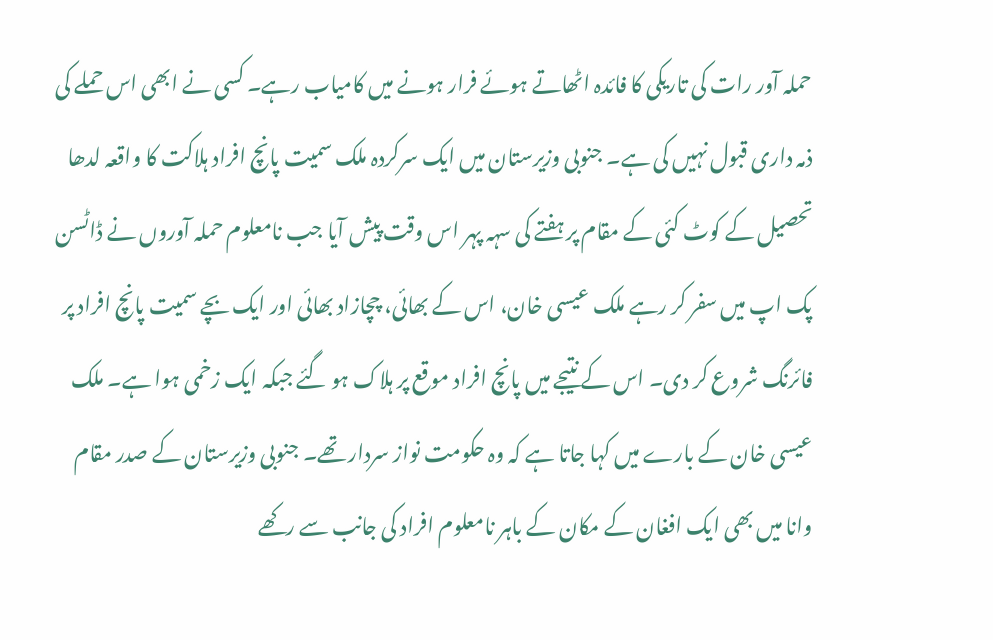حملہ آور رات کی تاریکی کا فائدہ اٹھاتے ہوئے فرار ہونے میں کامیاب رہے۔ کسی نے ابھی اس حملے کی ذمہ داری قبول نہیں کی ہے۔ جنوبی وزیرستان میں ایک سرکردہ ملک سمیت پانچ افراد ہلاکت کا واقعہ لدھا تحصیل کے کوٹ کئی کے مقام پر ہفتے کی سہہ پہر اس وقت پیش آیا جب نامعلوم حملہ آوروں نے ڈاٹسن پک اپ میں سفر کر رہے ملک عیسی خان، اس کے بھائی، چچازاد بھائی اور ایک بچے سمیت پانچ افراد پر فائرنگ شروع کر دی۔ اس کے نتیجے میں پانچ افراد موقع پر ہلاک ہو گئے جبکہ ایک زخمی ہوا ہے۔ ملک عیسی خان کے بارے میں کہا جاتا ہے کہ وہ حکومت نواز سردار تھے۔ جنوبی وزیرستان کے صدر مقام وانا میں بھی ایک افغان کے مکان کے باہر نامعلوم افراد کی جانب سے رکھے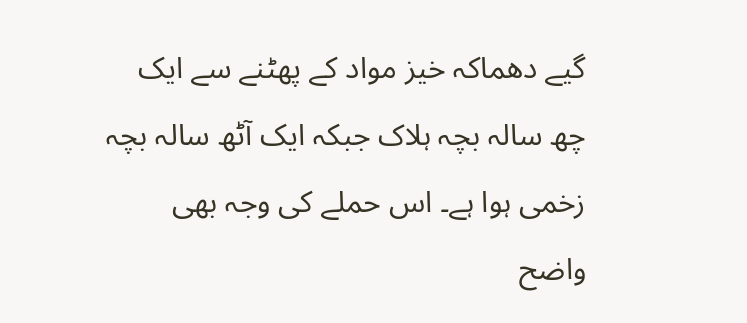گیے دھماکہ خیز مواد کے پھٹنے سے ایک چھ سالہ بچہ ہلاک جبکہ ایک آٹھ سالہ بچہ زخمی ہوا ہے۔ اس حملے کی وجہ بھی واضح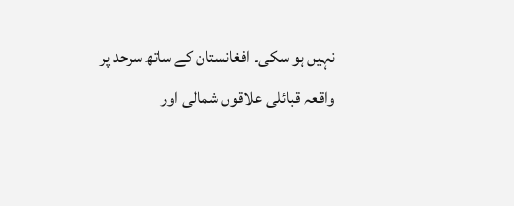نہیں ہو سکی۔ افغانستان کے ساتھ سرحد پر واقعہ قبائلی علاقوں شمالی اور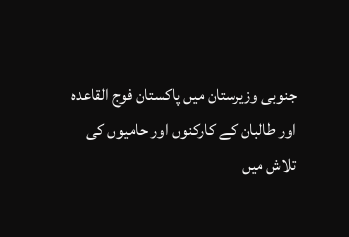جنوبی وزیرستان میں پاکستان فوج القاعدہ اور طالبان کے کارکنوں اور حامیوں کی تلاش میں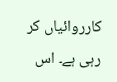کارروائیاں کر رہی ہے۔ اس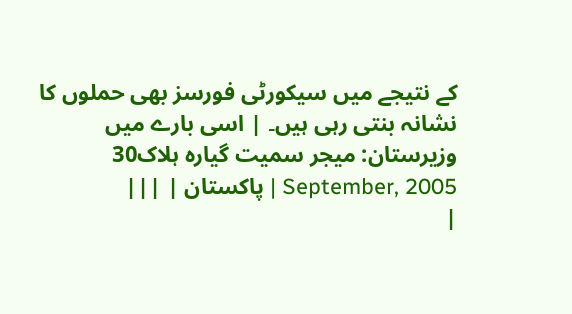کے نتیجے میں سیکورٹی فورسز بھی حملوں کا نشانہ بنتی رہی ہیں۔ | اسی بارے میں وزیرستان: میجر سمیت گیارہ ہلاک30 September, 2005 | پاکستان | |||
|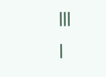|||
|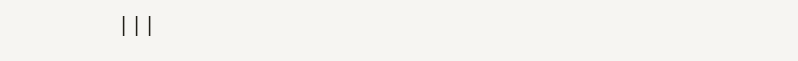|||